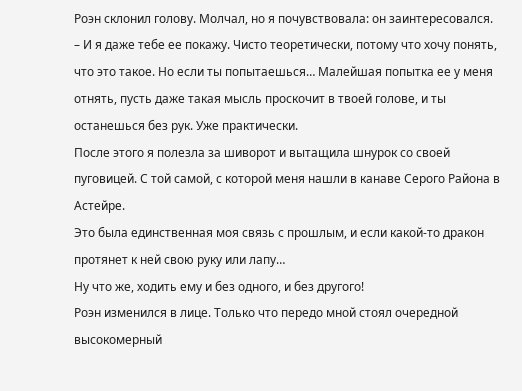Роэн склонил голову. Молчал, но я почувствовала: он заинтересовался.
– И я даже тебе ее покажу. Чисто теоретически, потому что хочу понять, что это такое. Но если ты попытаешься… Малейшая попытка ее у меня отнять, пусть даже такая мысль проскочит в твоей голове, и ты останешься без рук. Уже практически.
После этого я полезла за шиворот и вытащила шнурок со своей пуговицей. С той самой, с которой меня нашли в канаве Серого Района в Астейре.
Это была единственная моя связь с прошлым, и если какой‑то дракон протянет к ней свою руку или лапу…
Ну что же, ходить ему и без одного, и без другого!
Роэн изменился в лице. Только что передо мной стоял очередной высокомерный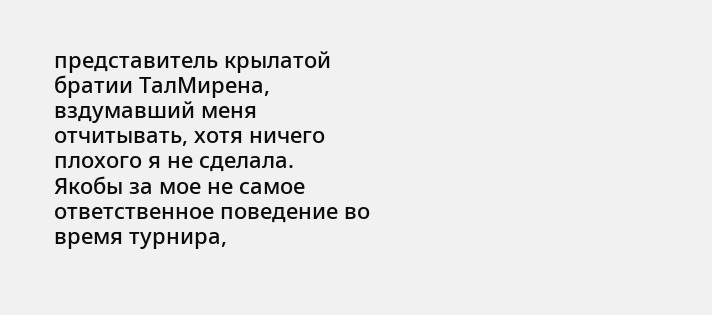представитель крылатой братии ТалМирена, вздумавший меня отчитывать, хотя ничего плохого я не сделала.
Якобы за мое не самое ответственное поведение во время турнира,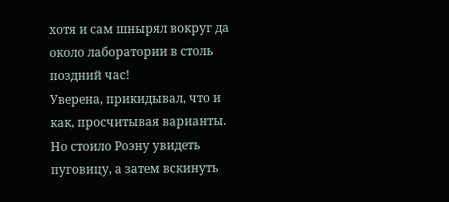хотя и сам шнырял вокруг да около лаборатории в столь поздний час!
Уверена, прикидывал, что и как, просчитывая варианты.
Но стоило Роэну увидеть пуговицу, а затем вскинуть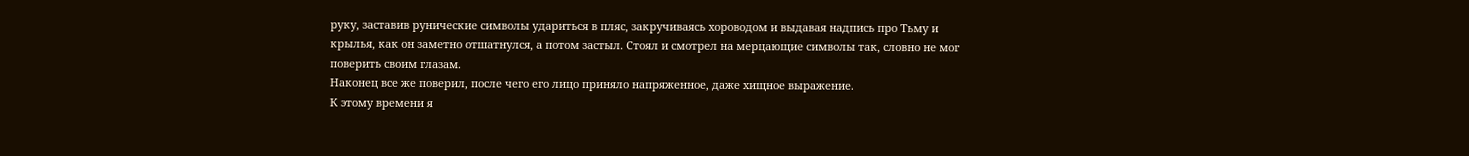руку, заставив рунические символы удариться в пляс, закручиваясь хороводом и выдавая надпись про Тьму и крылья, как он заметно отшатнулся, а потом застыл. Стоял и смотрел на мерцающие символы так, словно не мог поверить своим глазам.
Наконец все же поверил, после чего его лицо приняло напряженное, даже хищное выражение.
К этому времени я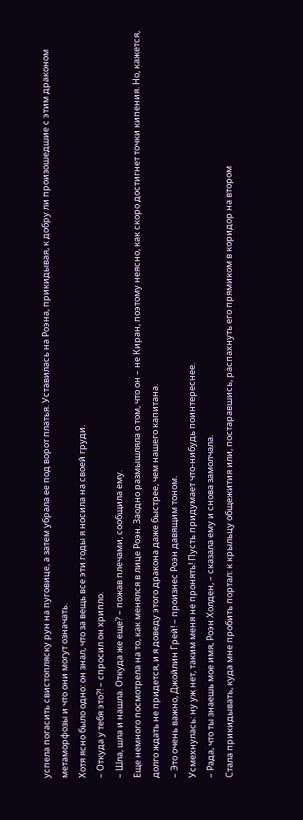успела погасить свистопляску рун на пуговице, а затем убрала ее под ворот платья. Уставилась на Роэна, прикидывая, к добру ли произошедшие с этим драконом метаморфозы и что они могут означать.
Хотя ясно было одно: он знал, что за вещь все эти годы я носила на своей груди.
– Откуда у тебя это?! – спросил он хрипло.
– Шла, шла и нашла. Откуда же еще? – пожав плечами, сообщила ему.
Еще немного посмотрела на то, как менялся в лице Роэн. Заодно размышляла о том, что он – не Киран, поэтому неясно, как скоро достигнет точки кипения. Но, кажется, долго ждать не придется, и я доведу этого дракона даже быстрее, чем нашего капитана.
– Это очень важно, Джойлин Грей! – произнес Роэн давящим тоном.
Усмехнулась: ну уж нет, таким меня не пронять! Пусть придумает что‑нибудь поинтереснее.
– Рада, что ты знаешь мое имя, Роэн Холден, – сказала ему и снова замолчала.
Стала прикидывать, куда мне пробить портал: к крыльцу общежития или, постаравшись, распахнуть его прямиком в коридор на втором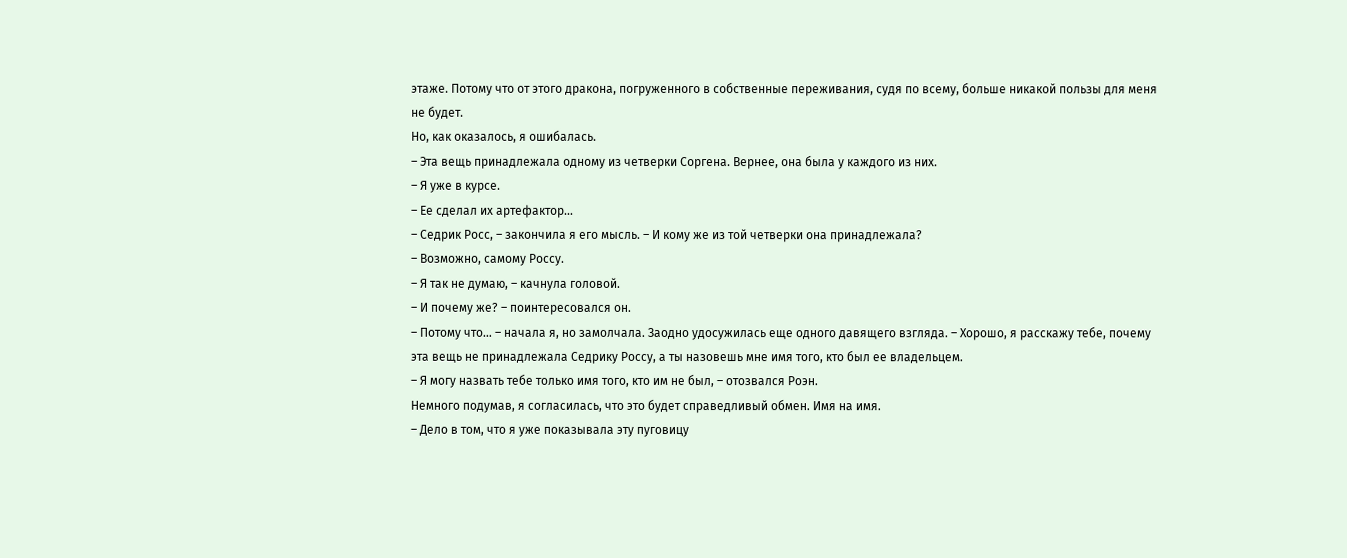этаже. Потому что от этого дракона, погруженного в собственные переживания, судя по всему, больше никакой пользы для меня не будет.
Но, как оказалось, я ошибалась.
– Эта вещь принадлежала одному из четверки Соргена. Вернее, она была у каждого из них.
– Я уже в курсе.
– Ее сделал их артефактор…
– Седрик Росс, – закончила я его мысль. – И кому же из той четверки она принадлежала?
– Возможно, самому Россу.
– Я так не думаю, – качнула головой.
– И почему же? – поинтересовался он.
– Потому что… – начала я, но замолчала. Заодно удосужилась еще одного давящего взгляда. – Хорошо, я расскажу тебе, почему эта вещь не принадлежала Седрику Россу, а ты назовешь мне имя того, кто был ее владельцем.
– Я могу назвать тебе только имя того, кто им не был, – отозвался Роэн.
Немного подумав, я согласилась, что это будет справедливый обмен. Имя на имя.
– Дело в том, что я уже показывала эту пуговицу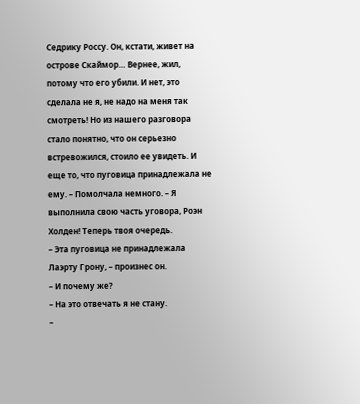Седрику Россу. Он, кстати, живет на острове Скаймор… Вернее, жил, потому что его убили. И нет, это сделала не я, не надо на меня так смотреть! Но из нашего разговора стало понятно, что он серьезно встревожился, стоило ее увидеть. И еще то, что пуговица принадлежала не ему. – Помолчала немного. – Я выполнила свою часть уговора, Роэн Холден! Теперь твоя очередь.
– Эта пуговица не принадлежала Лаэрту Грону, – произнес он.
– И почему же?
– На это отвечать я не стану.
–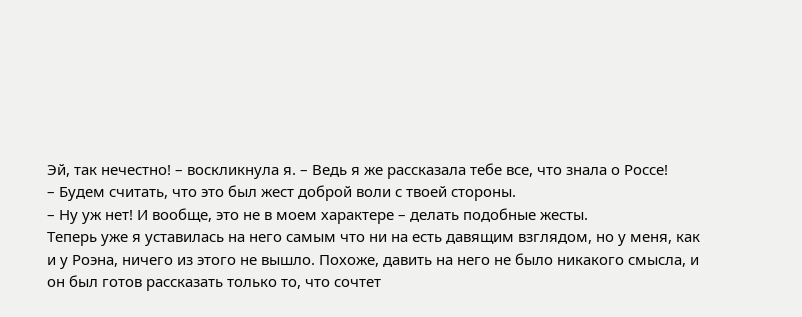Эй, так нечестно! – воскликнула я. – Ведь я же рассказала тебе все, что знала о Россе!
– Будем считать, что это был жест доброй воли с твоей стороны.
– Ну уж нет! И вообще, это не в моем характере – делать подобные жесты.
Теперь уже я уставилась на него самым что ни на есть давящим взглядом, но у меня, как и у Роэна, ничего из этого не вышло. Похоже, давить на него не было никакого смысла, и он был готов рассказать только то, что сочтет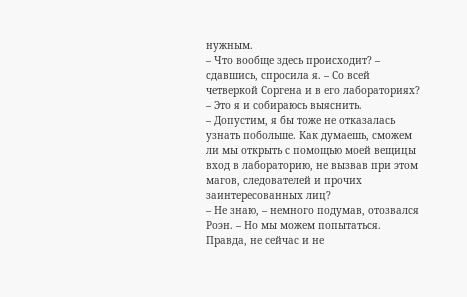нужным.
– Что вообще здесь происходит? – сдавшись, спросила я. – Со всей четверкой Соргена и в его лабораториях?
– Это я и собираюсь выяснить.
– Допустим, я бы тоже не отказалась узнать побольше. Как думаешь, сможем ли мы открыть с помощью моей вещицы вход в лабораторию, не вызвав при этом магов, следователей и прочих заинтересованных лиц?
– Не знаю, – немного подумав, отозвался Роэн. – Но мы можем попытаться. Правда, не сейчас и не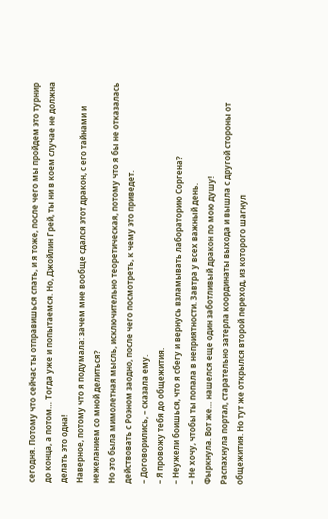сегодня. Потому что сейчас ты отправишься спать, и я тоже, после чего мы пройдем это турнир до конца, а потом… Тогда уже и попытаемся. Но, Джойлин Грей, ты ни в коем случае не должна делать это одна!
Наверное, потому что я подумала: зачем мне вообще сдался этот дракон, с его тайнами и нежеланием со мной делиться?
Но это была мимолетная мысль, исключительно теоретическая, потому что я бы не отказалась действовать с Роэном заодно, после чего посмотреть, к чему это приведет.
– Договорились, – сказала ему.
– Я провожу тебя до общежития.
– Неужели боишься, что я сбегу и вернусь взламывать лабораторию Соргена?
– Не хочу, чтобы ты попала в неприятности. Завтра у всех важный день.
Фыркнула. Вот же… нашелся еще один заботливый дракон по мою душу!
Распахнула портал, старательно затерла координаты выхода и вышла с другой стороны от общежития. Но тут же открылся второй переход, из которого шагнул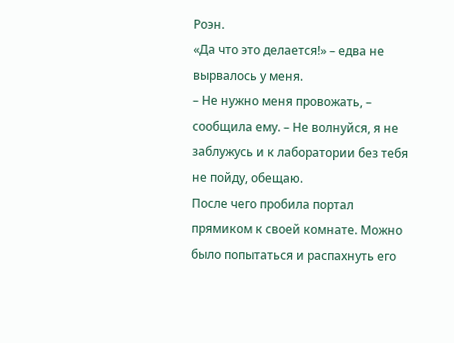Роэн.
«Да что это делается!» – едва не вырвалось у меня.
– Не нужно меня провожать, – сообщила ему. – Не волнуйся, я не заблужусь и к лаборатории без тебя не пойду, обещаю.
После чего пробила портал прямиком к своей комнате. Можно было попытаться и распахнуть его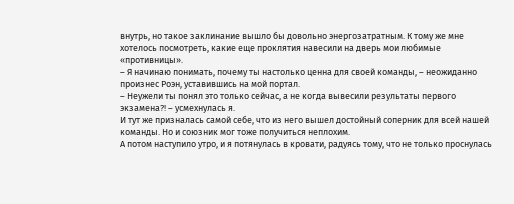внутрь, но такое заклинание вышло бы довольно энергозатратным. К тому же мне хотелось посмотреть, какие еще проклятия навесили на дверь мои любимые «противницы».
– Я начинаю понимать, почему ты настолько ценна для своей команды, – неожиданно произнес Роэн, уставившись на мой портал.
– Неужели ты понял это только сейчас, а не когда вывесили результаты первого экзамена?! – усмехнулась я.
И тут же призналась самой себе, что из него вышел достойный соперник для всей нашей команды. Но и союзник мог тоже получиться неплохим.
А потом наступило утро, и я потянулась в кровати, радуясь тому, что не только проснулась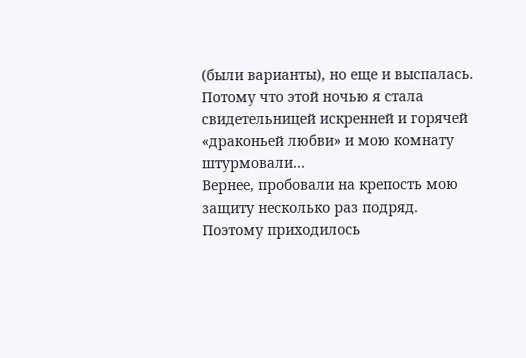(были варианты), но еще и выспалась. Потому что этой ночью я стала свидетельницей искренней и горячей «драконьей любви» и мою комнату штурмовали…
Вернее, пробовали на крепость мою защиту несколько раз подряд.
Поэтому приходилось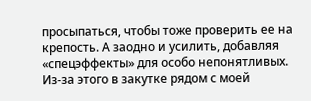просыпаться, чтобы тоже проверить ее на крепость. А заодно и усилить, добавляя «спецэффекты» для особо непонятливых.
Из‑за этого в закутке рядом с моей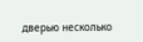дверью несколько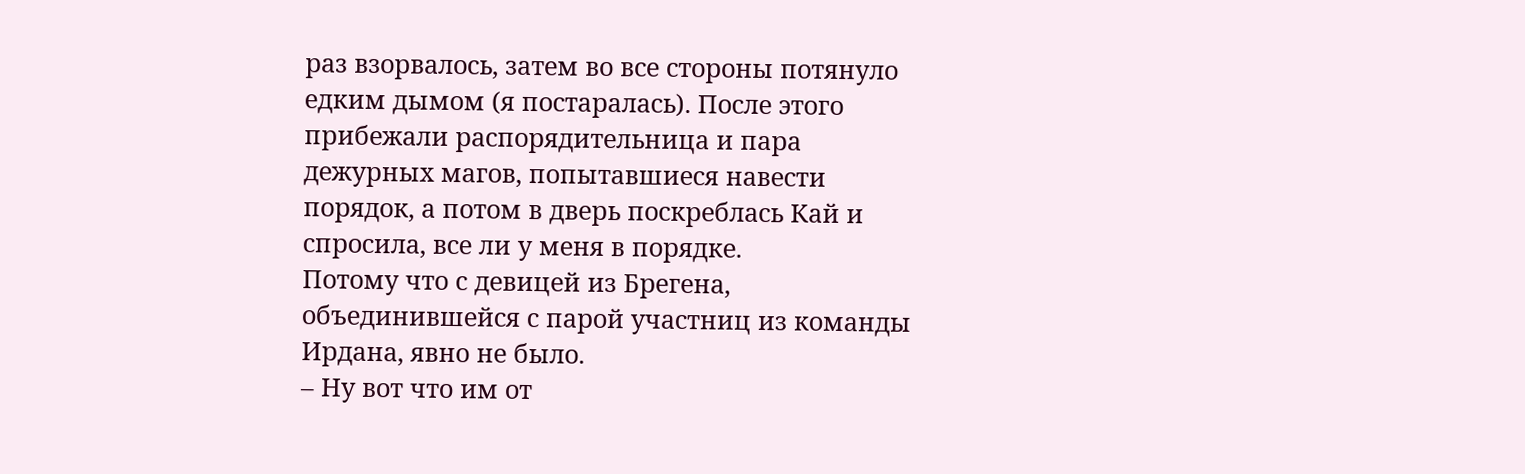раз взорвалось, затем во все стороны потянуло едким дымом (я постаралась). После этого прибежали распорядительница и пара дежурных магов, попытавшиеся навести порядок, а потом в дверь поскреблась Кай и спросила, все ли у меня в порядке.
Потому что с девицей из Брегена, объединившейся с парой участниц из команды Ирдана, явно не было.
– Ну вот что им от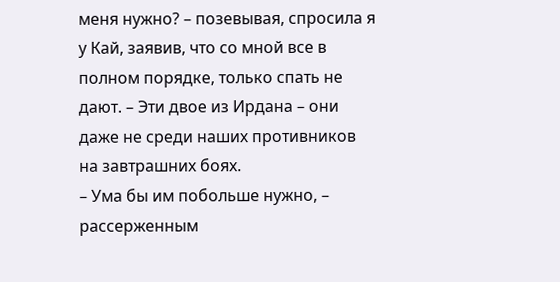меня нужно? – позевывая, спросила я у Кай, заявив, что со мной все в полном порядке, только спать не дают. – Эти двое из Ирдана – они даже не среди наших противников на завтрашних боях.
– Ума бы им побольше нужно, – рассерженным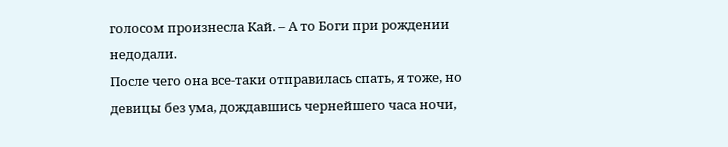голосом произнесла Кай. – А то Боги при рождении недодали.
После чего она все‑таки отправилась спать, я тоже, но девицы без ума, дождавшись чернейшего часа ночи,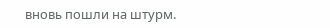вновь пошли на штурм.